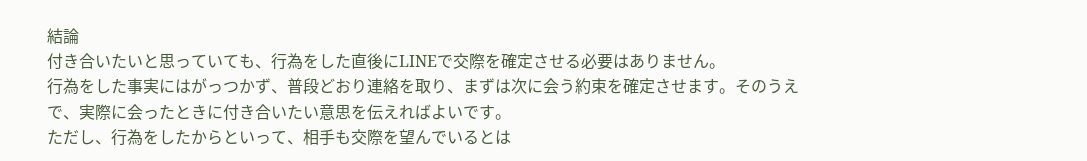結論
付き合いたいと思っていても、行為をした直後にLINEで交際を確定させる必要はありません。
行為をした事実にはがっつかず、普段どおり連絡を取り、まずは次に会う約束を確定させます。そのうえで、実際に会ったときに付き合いたい意思を伝えればよいです。
ただし、行為をしたからといって、相手も交際を望んでいるとは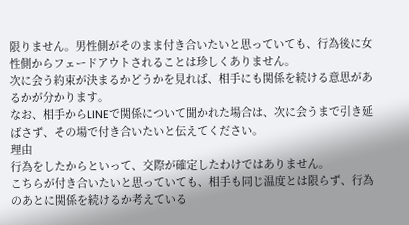限りません。男性側がそのまま付き合いたいと思っていても、行為後に女性側からフェードアウトされることは珍しくありません。
次に会う約束が決まるかどうかを見れば、相手にも関係を続ける意思があるかが分かります。
なお、相手からLINEで関係について聞かれた場合は、次に会うまで引き延ばさず、その場で付き合いたいと伝えてください。
理由
行為をしたからといって、交際が確定したわけではありません。
こちらが付き合いたいと思っていても、相手も同じ温度とは限らず、行為のあとに関係を続けるか考えている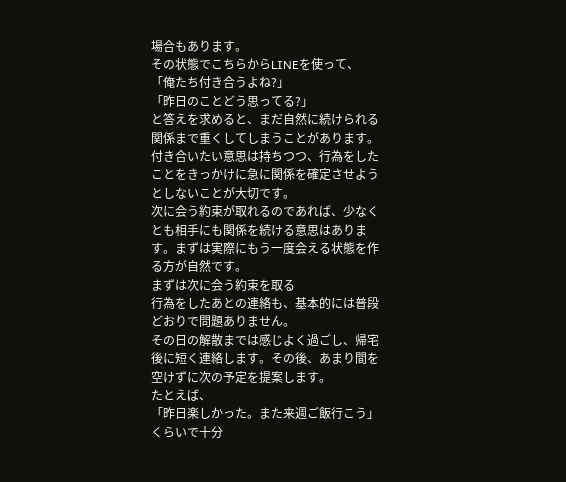場合もあります。
その状態でこちらからLINEを使って、
「俺たち付き合うよね?」
「昨日のことどう思ってる?」
と答えを求めると、まだ自然に続けられる関係まで重くしてしまうことがあります。
付き合いたい意思は持ちつつ、行為をしたことをきっかけに急に関係を確定させようとしないことが大切です。
次に会う約束が取れるのであれば、少なくとも相手にも関係を続ける意思はあります。まずは実際にもう一度会える状態を作る方が自然です。
まずは次に会う約束を取る
行為をしたあとの連絡も、基本的には普段どおりで問題ありません。
その日の解散までは感じよく過ごし、帰宅後に短く連絡します。その後、あまり間を空けずに次の予定を提案します。
たとえば、
「昨日楽しかった。また来週ご飯行こう」
くらいで十分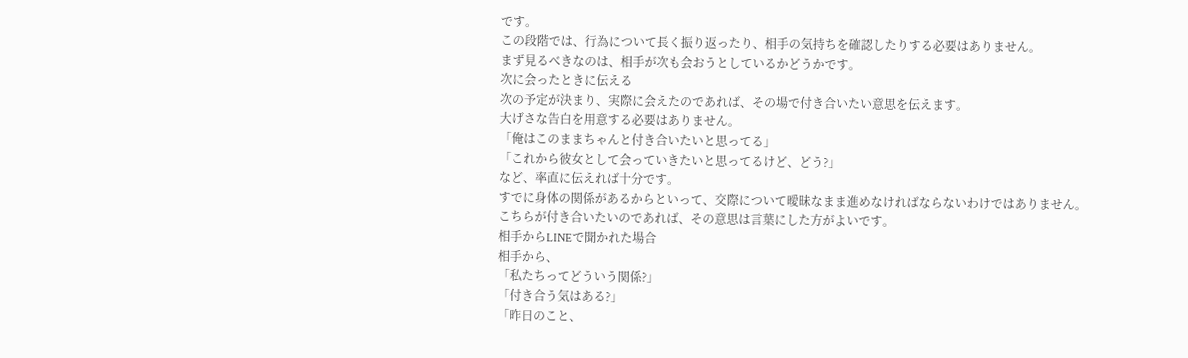です。
この段階では、行為について長く振り返ったり、相手の気持ちを確認したりする必要はありません。
まず見るべきなのは、相手が次も会おうとしているかどうかです。
次に会ったときに伝える
次の予定が決まり、実際に会えたのであれば、その場で付き合いたい意思を伝えます。
大げさな告白を用意する必要はありません。
「俺はこのままちゃんと付き合いたいと思ってる」
「これから彼女として会っていきたいと思ってるけど、どう?」
など、率直に伝えれば十分です。
すでに身体の関係があるからといって、交際について曖昧なまま進めなければならないわけではありません。
こちらが付き合いたいのであれば、その意思は言葉にした方がよいです。
相手からLINEで聞かれた場合
相手から、
「私たちってどういう関係?」
「付き合う気はある?」
「昨日のこと、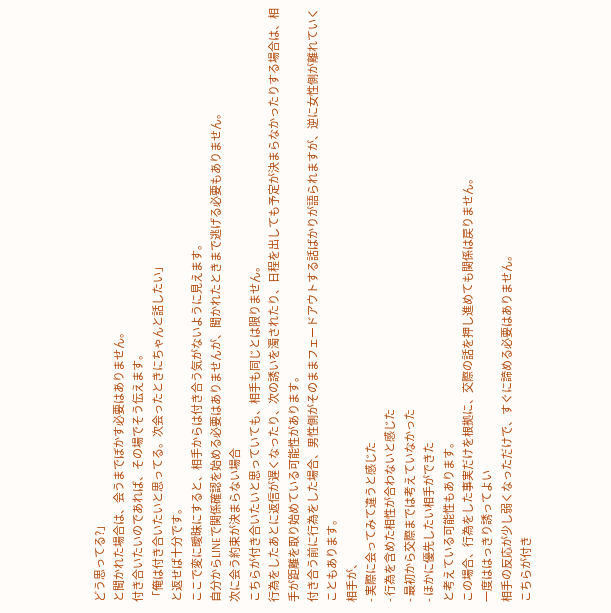どう思ってる?」
と聞かれた場合は、会うまでぼかす必要はありません。
付き合いたいのであれば、その場でそう伝えます。
「俺は付き合いたいと思ってる。次会ったときにちゃんと話したい」
と返せば十分です。
ここで変に曖昧にすると、相手からは付き合う気がないように見えます。
自分からLINEで関係確認を始める必要はありませんが、聞かれたときまで逃げる必要もありません。
次に会う約束が決まらない場合
こちらが付き合いたいと思っていても、相手も同じとは限りません。
行為をしたあとに返信が遅くなったり、次の誘いを濁されたり、日程を出しても予定が決まらなかったりする場合は、相手が距離を取り始めている可能性があります。
付き合う前に行為をした場合、男性側がそのままフェードアウトする話ばかりが語られますが、逆に女性側が離れていくこともあります。
相手が、
- 実際に会ってみて違うと感じた
- 行為を含めた相性が合わないと感じた
- 最初から交際までは考えていなかった
- ほかに優先したい相手ができた
と考えている可能性もあります。
この場合、行為をした事実だけを根拠に、交際の話を押し進めても関係は戻りません。
一度ははっきり誘ってよい
相手の反応が少し弱くなっただけで、すぐに諦める必要はありません。
こちらが付き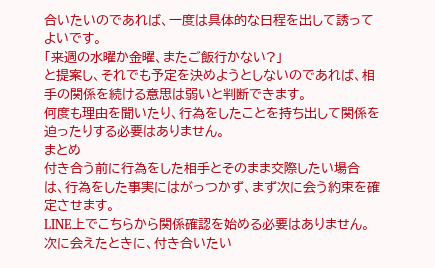合いたいのであれば、一度は具体的な日程を出して誘ってよいです。
「来週の水曜か金曜、またご飯行かない?」
と提案し、それでも予定を決めようとしないのであれば、相手の関係を続ける意思は弱いと判断できます。
何度も理由を聞いたり、行為をしたことを持ち出して関係を迫ったりする必要はありません。
まとめ
付き合う前に行為をした相手とそのまま交際したい場合は、行為をした事実にはがっつかず、まず次に会う約束を確定させます。
LINE上でこちらから関係確認を始める必要はありません。次に会えたときに、付き合いたい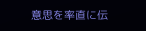意思を率直に伝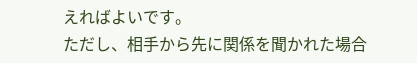えればよいです。
ただし、相手から先に関係を聞かれた場合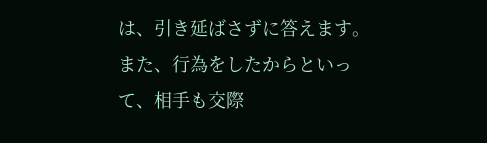は、引き延ばさずに答えます。
また、行為をしたからといって、相手も交際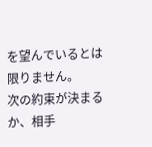を望んでいるとは限りません。
次の約束が決まるか、相手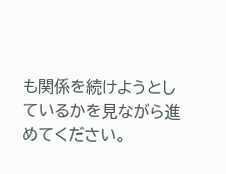も関係を続けようとしているかを見ながら進めてください。